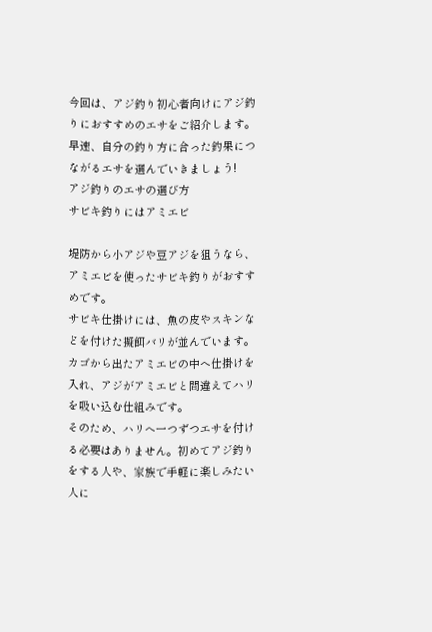今回は、アジ釣り初心者向けにアジ釣りにおすすめのエサをご紹介します。
早速、自分の釣り方に合った釣果につながるエサを選んでいきましょう!
アジ釣りのエサの選び方
サビキ釣りにはアミエビ

堤防から小アジや豆アジを狙うなら、アミエビを使ったサビキ釣りがおすすめです。
サビキ仕掛けには、魚の皮やスキンなどを付けた擬餌バリが並んでいます。カゴから出たアミエビの中へ仕掛けを入れ、アジがアミエビと間違えてハリを吸い込む仕組みです。
そのため、ハリへ一つずつエサを付ける必要はありません。初めてアジ釣りをする人や、家族で手軽に楽しみたい人に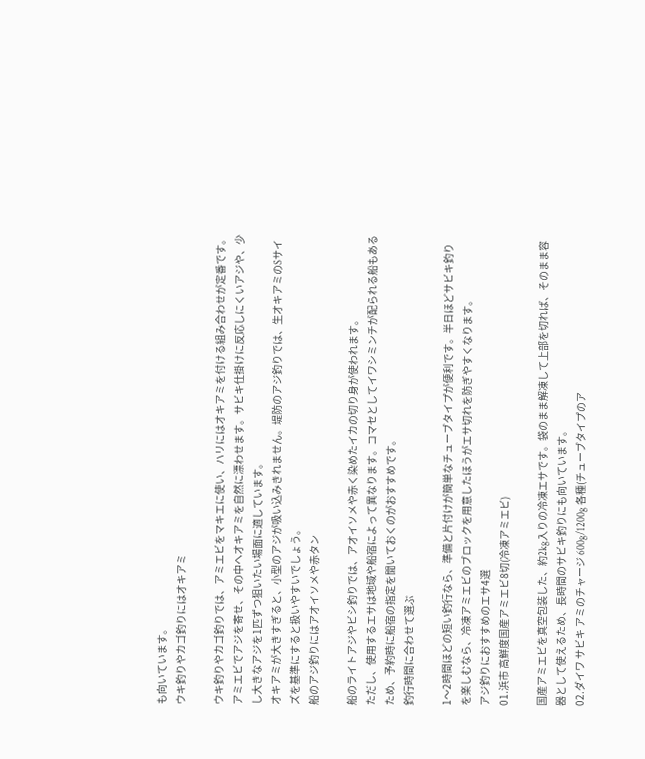も向いています。
ウキ釣りやカゴ釣りにはオキアミ

ウキ釣りやカゴ釣りでは、アミエビをマキエに使い、ハリにはオキアミを付ける組み合わせが定番です。
アミエビでアジを寄せ、その中へオキアミを自然に漂わせます。サビキ仕掛けに反応しにくいアジや、少し大きなアジを1匹ずつ狙いたい場面に適しています。
オキアミが大きすぎると、小型のアジが吸い込みきれません。堤防のアジ釣りでは、生オキアミのSサイズを基準にすると扱いやすいでしょう。
船のアジ釣りにはアオイソメや赤タン

船のライトアジやビシ釣りでは、アオイソメや赤く染めたイカの切り身が使われます。
ただし、使用するエサは地域や船宿によって異なります。コマセとしてイワシミンチが配られる船もあるため、予約時に船宿の指定を聞いておくのがおすすめです。
釣行時間に合わせて選ぶ

1〜2時間ほどの短い釣行なら、準備と片付けが簡単なチューブタイプが便利です。半日ほどサビキ釣りを楽しむなら、冷凍アミエビのブロックを用意したほうがエサ切れを防ぎやすくなります。
アジ釣りにおすすめのエサ4選
01.浜市 高鮮度国産アミエビ8切(冷凍アミエビ)

国産アミエビを真空包装した、約2kg入りの冷凍エサです。袋のまま解凍して上部を切れば、そのまま容器として使えるため、長時間のサビキ釣りにも向いています。
02.ダイワ サビキ アミのチャージ 600g/1200g 各種(チューブタイプのア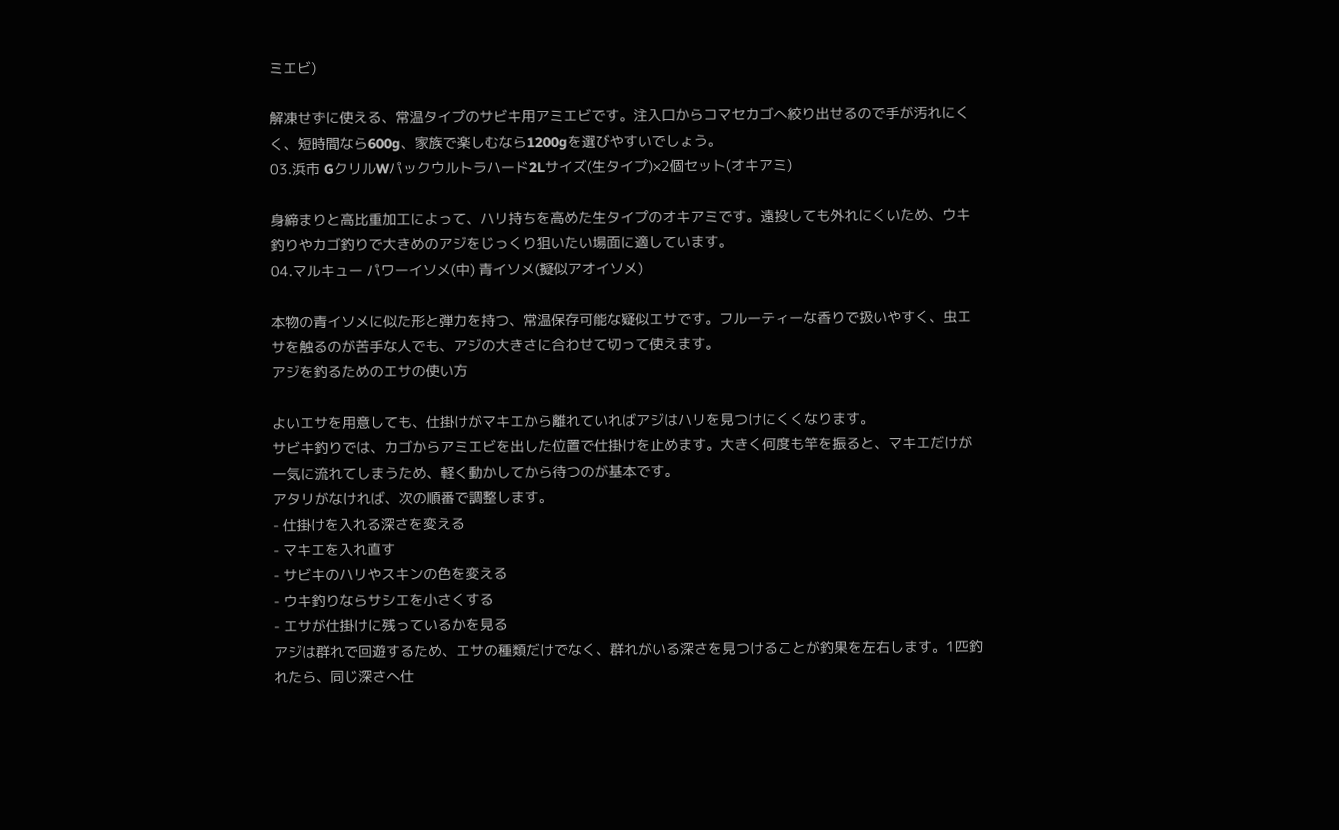ミエビ)

解凍せずに使える、常温タイプのサビキ用アミエビです。注入口からコマセカゴへ絞り出せるので手が汚れにくく、短時間なら600g、家族で楽しむなら1200gを選びやすいでしょう。
03.浜市 GクリルWパックウルトラハード2Lサイズ(生タイプ)×2個セット(オキアミ)

身締まりと高比重加工によって、ハリ持ちを高めた生タイプのオキアミです。遠投しても外れにくいため、ウキ釣りやカゴ釣りで大きめのアジをじっくり狙いたい場面に適しています。
04.マルキュー パワーイソメ(中) 青イソメ(擬似アオイソメ)

本物の青イソメに似た形と弾力を持つ、常温保存可能な疑似エサです。フルーティーな香りで扱いやすく、虫エサを触るのが苦手な人でも、アジの大きさに合わせて切って使えます。
アジを釣るためのエサの使い方

よいエサを用意しても、仕掛けがマキエから離れていればアジはハリを見つけにくくなります。
サビキ釣りでは、カゴからアミエビを出した位置で仕掛けを止めます。大きく何度も竿を振ると、マキエだけが一気に流れてしまうため、軽く動かしてから待つのが基本です。
アタリがなければ、次の順番で調整します。
- 仕掛けを入れる深さを変える
- マキエを入れ直す
- サビキのハリやスキンの色を変える
- ウキ釣りならサシエを小さくする
- エサが仕掛けに残っているかを見る
アジは群れで回遊するため、エサの種類だけでなく、群れがいる深さを見つけることが釣果を左右します。1匹釣れたら、同じ深さへ仕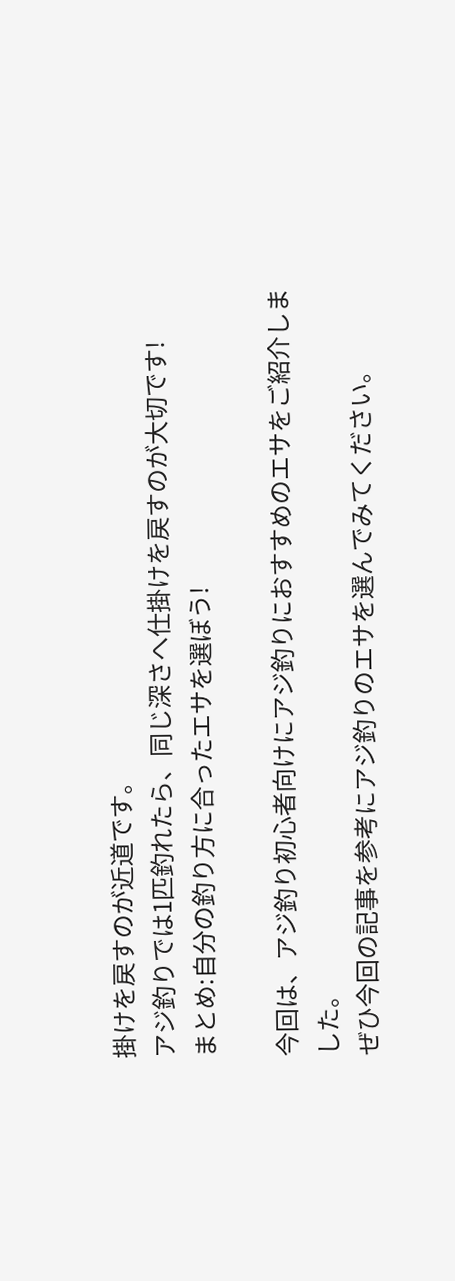掛けを戻すのが近道です。
アジ釣りでは1匹釣れたら、同じ深さへ仕掛けを戻すのが大切です!
まとめ:自分の釣り方に合ったエサを選ぼう!

今回は、アジ釣り初心者向けにアジ釣りにおすすめのエサをご紹介しました。
ぜひ今回の記事を参考にアジ釣りのエサを選んでみてください。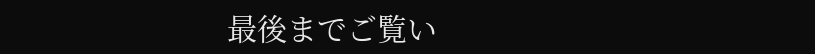最後までご覧い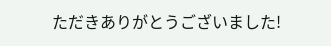ただきありがとうございました!